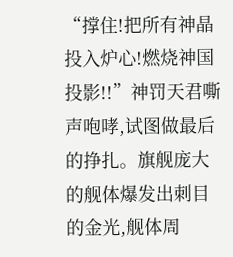“撑住!把所有神晶投入炉心!燃烧神国投影!!”神罚天君嘶声咆哮,试图做最后的挣扎。旗舰庞大的舰体爆发出刺目的金光,舰体周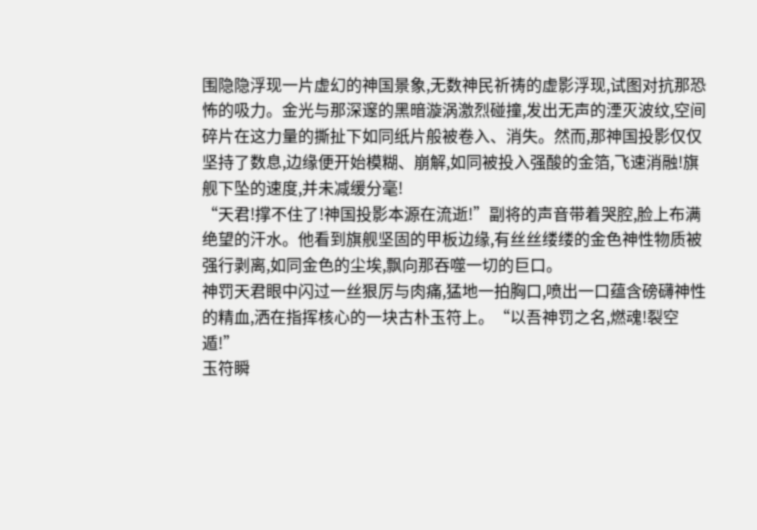围隐隐浮现一片虚幻的神国景象,无数神民祈祷的虚影浮现,试图对抗那恐怖的吸力。金光与那深邃的黑暗漩涡激烈碰撞,发出无声的湮灭波纹,空间碎片在这力量的撕扯下如同纸片般被卷入、消失。然而,那神国投影仅仅坚持了数息,边缘便开始模糊、崩解,如同被投入强酸的金箔,飞速消融!旗舰下坠的速度,并未减缓分毫!
“天君!撑不住了!神国投影本源在流逝!”副将的声音带着哭腔,脸上布满绝望的汗水。他看到旗舰坚固的甲板边缘,有丝丝缕缕的金色神性物质被强行剥离,如同金色的尘埃,飘向那吞噬一切的巨口。
神罚天君眼中闪过一丝狠厉与肉痛,猛地一拍胸口,喷出一口蕴含磅礴神性的精血,洒在指挥核心的一块古朴玉符上。“以吾神罚之名,燃魂!裂空遁!”
玉符瞬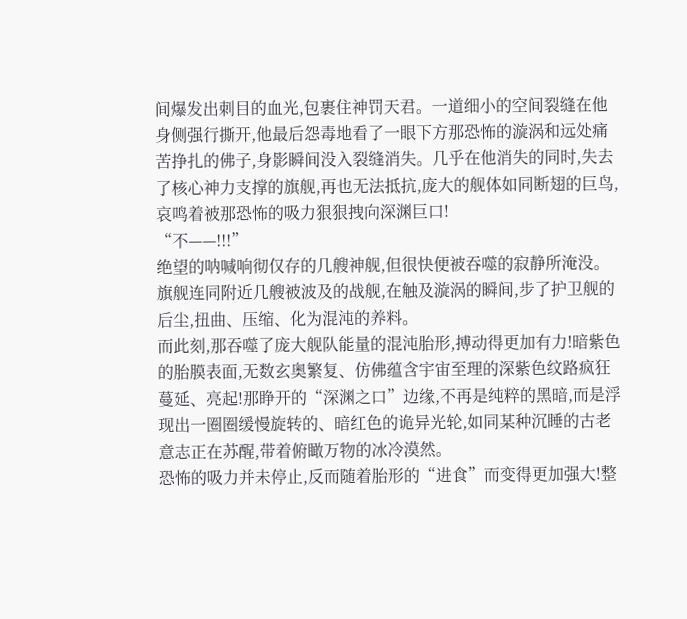间爆发出刺目的血光,包裹住神罚天君。一道细小的空间裂缝在他身侧强行撕开,他最后怨毒地看了一眼下方那恐怖的漩涡和远处痛苦挣扎的佛子,身影瞬间没入裂缝消失。几乎在他消失的同时,失去了核心神力支撑的旗舰,再也无法抵抗,庞大的舰体如同断翅的巨鸟,哀鸣着被那恐怖的吸力狠狠拽向深渊巨口!
“不——!!!”
绝望的呐喊响彻仅存的几艘神舰,但很快便被吞噬的寂静所淹没。旗舰连同附近几艘被波及的战舰,在触及漩涡的瞬间,步了护卫舰的后尘,扭曲、压缩、化为混沌的养料。
而此刻,那吞噬了庞大舰队能量的混沌胎形,搏动得更加有力!暗紫色的胎膜表面,无数玄奥繁复、仿佛蕴含宇宙至理的深紫色纹路疯狂蔓延、亮起!那睁开的“深渊之口”边缘,不再是纯粹的黑暗,而是浮现出一圈圈缓慢旋转的、暗红色的诡异光轮,如同某种沉睡的古老意志正在苏醒,带着俯瞰万物的冰冷漠然。
恐怖的吸力并未停止,反而随着胎形的“进食”而变得更加强大!整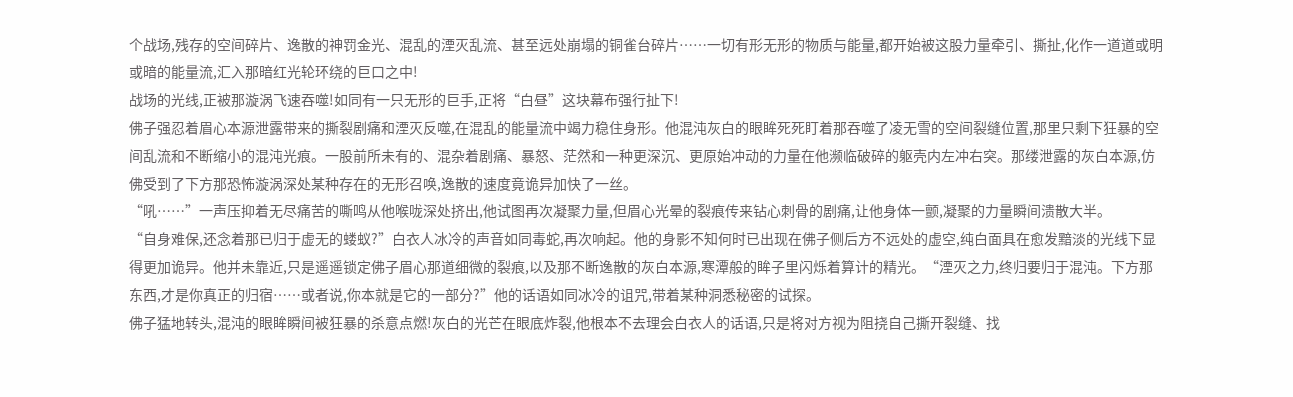个战场,残存的空间碎片、逸散的神罚金光、混乱的湮灭乱流、甚至远处崩塌的铜雀台碎片……一切有形无形的物质与能量,都开始被这股力量牵引、撕扯,化作一道道或明或暗的能量流,汇入那暗红光轮环绕的巨口之中!
战场的光线,正被那漩涡飞速吞噬!如同有一只无形的巨手,正将“白昼”这块幕布强行扯下!
佛子强忍着眉心本源泄露带来的撕裂剧痛和湮灭反噬,在混乱的能量流中竭力稳住身形。他混沌灰白的眼眸死死盯着那吞噬了凌无雪的空间裂缝位置,那里只剩下狂暴的空间乱流和不断缩小的混沌光痕。一股前所未有的、混杂着剧痛、暴怒、茫然和一种更深沉、更原始冲动的力量在他濒临破碎的躯壳内左冲右突。那缕泄露的灰白本源,仿佛受到了下方那恐怖漩涡深处某种存在的无形召唤,逸散的速度竟诡异加快了一丝。
“吼……”一声压抑着无尽痛苦的嘶鸣从他喉咙深处挤出,他试图再次凝聚力量,但眉心光晕的裂痕传来钻心刺骨的剧痛,让他身体一颤,凝聚的力量瞬间溃散大半。
“自身难保,还念着那已归于虚无的蝼蚁?”白衣人冰冷的声音如同毒蛇,再次响起。他的身影不知何时已出现在佛子侧后方不远处的虚空,纯白面具在愈发黯淡的光线下显得更加诡异。他并未靠近,只是遥遥锁定佛子眉心那道细微的裂痕,以及那不断逸散的灰白本源,寒潭般的眸子里闪烁着算计的精光。“湮灭之力,终归要归于混沌。下方那东西,才是你真正的归宿……或者说,你本就是它的一部分?”他的话语如同冰冷的诅咒,带着某种洞悉秘密的试探。
佛子猛地转头,混沌的眼眸瞬间被狂暴的杀意点燃!灰白的光芒在眼底炸裂,他根本不去理会白衣人的话语,只是将对方视为阻挠自己撕开裂缝、找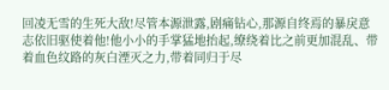回凌无雪的生死大敌!尽管本源泄露,剧痛钻心,那源自终焉的暴戾意志依旧驱使着他!他小小的手掌猛地抬起,缭绕着比之前更加混乱、带着血色纹路的灰白湮灭之力,带着同归于尽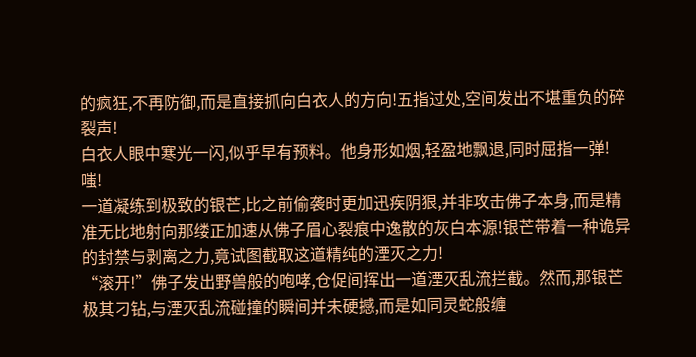的疯狂,不再防御,而是直接抓向白衣人的方向!五指过处,空间发出不堪重负的碎裂声!
白衣人眼中寒光一闪,似乎早有预料。他身形如烟,轻盈地飘退,同时屈指一弹!
嗤!
一道凝练到极致的银芒,比之前偷袭时更加迅疾阴狠,并非攻击佛子本身,而是精准无比地射向那缕正加速从佛子眉心裂痕中逸散的灰白本源!银芒带着一种诡异的封禁与剥离之力,竟试图截取这道精纯的湮灭之力!
“滚开!”佛子发出野兽般的咆哮,仓促间挥出一道湮灭乱流拦截。然而,那银芒极其刁钻,与湮灭乱流碰撞的瞬间并未硬撼,而是如同灵蛇般缠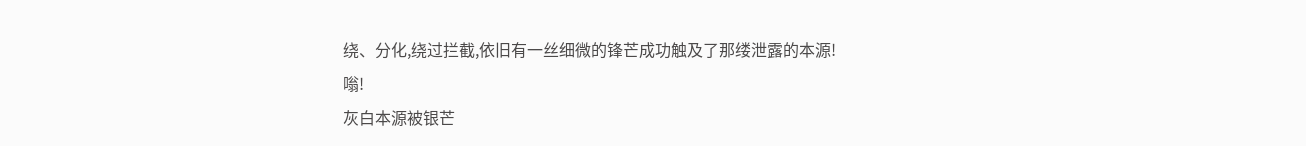绕、分化,绕过拦截,依旧有一丝细微的锋芒成功触及了那缕泄露的本源!
嗡!
灰白本源被银芒